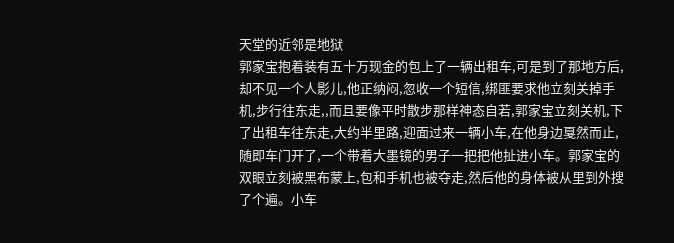天堂的近邻是地狱
郭家宝抱着装有五十万现金的包上了一辆出租车,可是到了那地方后,却不见一个人影儿,他正纳闷,忽收一个短信,绑匪要求他立刻关掉手机,步行往东走,,而且要像平时散步那样神态自若,郭家宝立刻关机,下了出租车往东走,大约半里路,迎面过来一辆小车,在他身边戛然而止,随即车门开了,一个带着大墨镜的男子一把把他扯进小车。郭家宝的双眼立刻被黑布蒙上,包和手机也被夺走,然后他的身体被从里到外搜了个遍。小车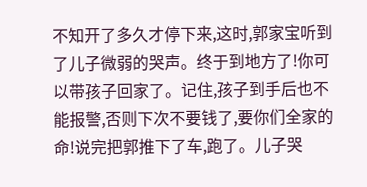不知开了多久才停下来,这时,郭家宝听到了儿子微弱的哭声。终于到地方了!你可以带孩子回家了。记住,孩子到手后也不能报警,否则下次不要钱了,要你们全家的命!说完把郭推下了车,跑了。儿子哭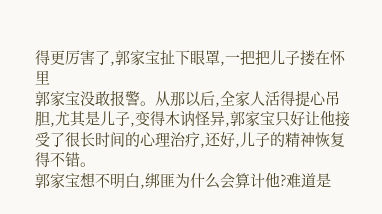得更厉害了,郭家宝扯下眼罩,一把把儿子搂在怀里
郭家宝没敢报警。从那以后,全家人活得提心吊胆,尤其是儿子,变得木讷怪异,郭家宝只好让他接受了很长时间的心理治疗,还好,儿子的精神恢复得不错。
郭家宝想不明白,绑匪为什么会算计他?难道是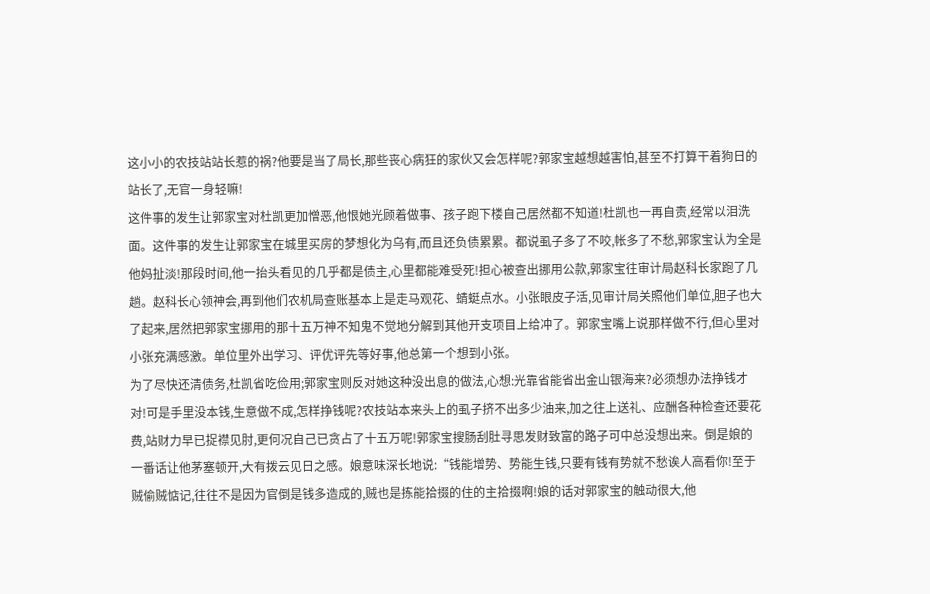这小小的农技站站长惹的祸?他要是当了局长,那些丧心病狂的家伙又会怎样呢?郭家宝越想越害怕,甚至不打算干着狗日的站长了,无官一身轻嘛!
这件事的发生让郭家宝对杜凯更加憎恶,他恨她光顾着做事、孩子跑下楼自己居然都不知道!杜凯也一再自责,经常以泪洗面。这件事的发生让郭家宝在城里买房的梦想化为乌有,而且还负债累累。都说虱子多了不咬,帐多了不愁,郭家宝认为全是他妈扯淡!那段时间,他一抬头看见的几乎都是债主,心里都能难受死!担心被查出挪用公款,郭家宝往审计局赵科长家跑了几趟。赵科长心领神会,再到他们农机局查账基本上是走马观花、蜻蜓点水。小张眼皮子活,见审计局关照他们单位,胆子也大了起来,居然把郭家宝挪用的那十五万神不知鬼不觉地分解到其他开支项目上给冲了。郭家宝嘴上说那样做不行,但心里对小张充满感激。单位里外出学习、评优评先等好事,他总第一个想到小张。
为了尽快还清债务,杜凯省吃俭用;郭家宝则反对她这种没出息的做法,心想:光靠省能省出金山银海来?必须想办法挣钱才对!可是手里没本钱,生意做不成,怎样挣钱呢?农技站本来头上的虱子挤不出多少油来,加之往上送礼、应酬各种检查还要花费,站财力早已捉襟见肘,更何况自己已贪占了十五万呢!郭家宝搜肠刮肚寻思发财致富的路子可中总没想出来。倒是娘的一番话让他茅塞顿开,大有拨云见日之感。娘意味深长地说:“钱能增势、势能生钱,只要有钱有势就不愁诶人高看你!至于贼偷贼惦记,往往不是因为官倒是钱多造成的,贼也是拣能拾掇的住的主拾掇啊!娘的话对郭家宝的触动很大,他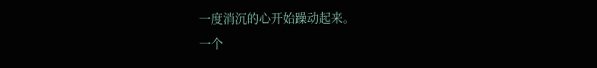一度消沉的心开始躁动起来。
一个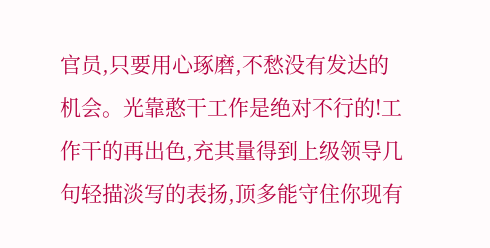官员,只要用心琢磨,不愁没有发达的机会。光靠憨干工作是绝对不行的!工作干的再出色,充其量得到上级领导几句轻描淡写的表扬,顶多能守住你现有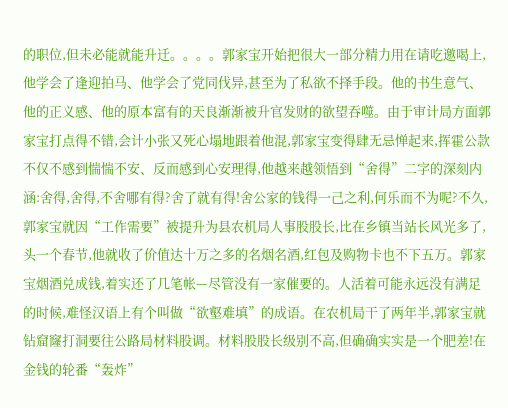的职位,但未必能就能升迁。。。。郭家宝开始把很大一部分精力用在请吃邀喝上,他学会了逢迎拍马、他学会了党同伐异,甚至为了私欲不择手段。他的书生意气、他的正义感、他的原本富有的天良渐渐被升官发财的欲望吞噬。由于审计局方面郭家宝打点得不错,会计小张又死心塌地跟着他混,郭家宝变得肆无忌惮起来,挥霍公款不仅不感到惴惴不安、反而感到心安理得,他越来越领悟到“舍得”二字的深刻内涵:舍得,舍得,不舍哪有得?舍了就有得!舍公家的钱得一己之利,何乐而不为呢?不久,郭家宝就因“工作需要”被提升为县农机局人事股股长,比在乡镇当站长风光多了,头一个春节,他就收了价值达十万之多的名烟名酒,红包及购物卡也不下五万。郭家宝烟酒兑成钱,着实还了几笔帐—尽管没有一家催要的。人活着可能永远没有满足的时候,难怪汉语上有个叫做“欲壑难填”的成语。在农机局干了两年半,郭家宝就钻窟窿打洞要往公路局材料股调。材料股股长级别不高,但确确实实是一个肥差!在金钱的轮番“轰炸”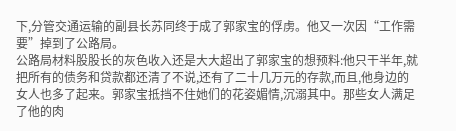下,分管交通运输的副县长苏同终于成了郭家宝的俘虏。他又一次因“工作需要”掉到了公路局。
公路局材料股股长的灰色收入还是大大超出了郭家宝的想预料:他只干半年,就把所有的债务和贷款都还清了不说,还有了二十几万元的存款,而且,他身边的女人也多了起来。郭家宝抵挡不住她们的花姿媚情,沉溺其中。那些女人满足了他的肉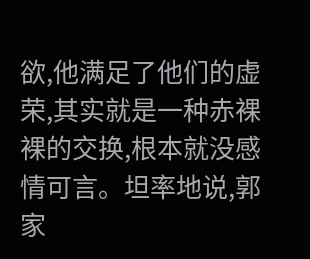欲,他满足了他们的虚荣,其实就是一种赤裸裸的交换,根本就没感情可言。坦率地说,郭家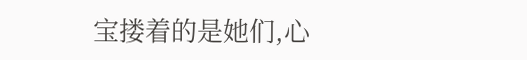宝搂着的是她们,心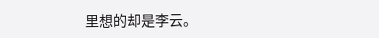里想的却是李云。